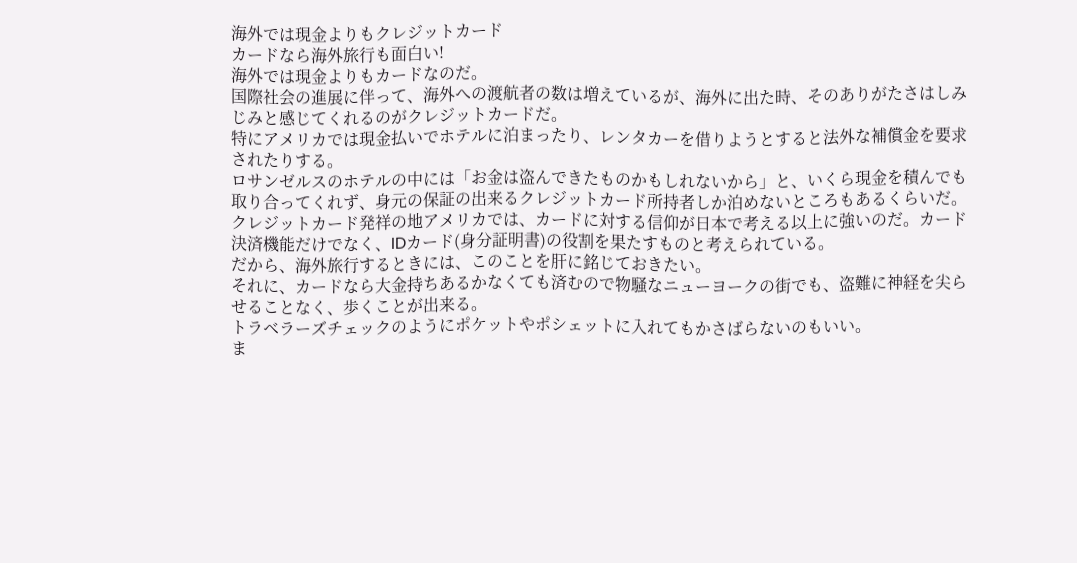海外では現金よりもクレジットカード
カードなら海外旅行も面白い!
海外では現金よりもカードなのだ。
国際社会の進展に伴って、海外への渡航者の数は増えているが、海外に出た時、そのありがたさはしみじみと感じてくれるのがクレジットカードだ。
特にアメリカでは現金払いでホテルに泊まったり、レンタカーを借りようとすると法外な補償金を要求されたりする。
ロサンゼルスのホテルの中には「お金は盗んできたものかもしれないから」と、いくら現金を積んでも取り合ってくれず、身元の保証の出来るクレジットカード所持者しか泊めないところもあるくらいだ。
クレジットカード発祥の地アメリカでは、カードに対する信仰が日本で考える以上に強いのだ。カード決済機能だけでなく、IDカード(身分証明書)の役割を果たすものと考えられている。
だから、海外旅行するときには、このことを肝に銘じておきたい。
それに、カードなら大金持ちあるかなくても済むので物騒なニューヨークの街でも、盗難に神経を尖らせることなく、歩くことが出来る。
トラベラーズチェックのようにポケットやポシェットに入れてもかさばらないのもいい。
ま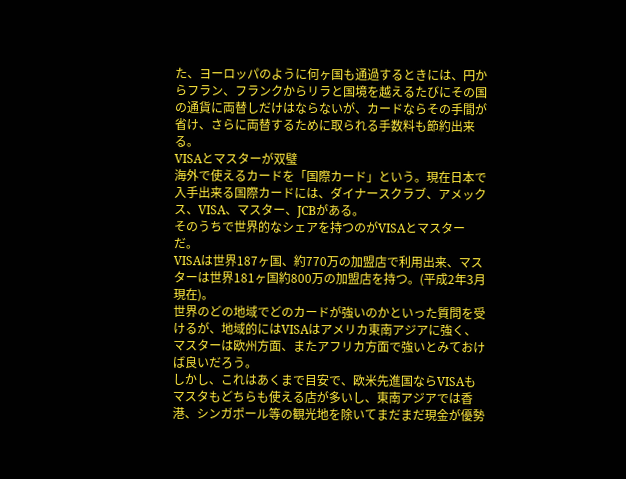た、ヨーロッパのように何ヶ国も通過するときには、円からフラン、フランクからリラと国境を越えるたびにその国の通貨に両替しだけはならないが、カードならその手間が省け、さらに両替するために取られる手数料も節約出来る。
VISAとマスターが双璧
海外で使えるカードを「国際カード」という。現在日本で入手出来る国際カードには、ダイナースクラブ、アメックス、VISA、マスター、JCBがある。
そのうちで世界的なシェアを持つのがVISAとマスターだ。
VISAは世界187ヶ国、約770万の加盟店で利用出来、マスターは世界181ヶ国約800万の加盟店を持つ。(平成2年3月現在)。
世界のどの地域でどのカードが強いのかといった質問を受けるが、地域的にはVISAはアメリカ東南アジアに強く、マスターは欧州方面、またアフリカ方面で強いとみておけば良いだろう。
しかし、これはあくまで目安で、欧米先進国ならVISAもマスタもどちらも使える店が多いし、東南アジアでは香港、シンガポール等の観光地を除いてまだまだ現金が優勢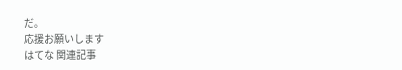だ。
応援お願いします
はてな 関連記事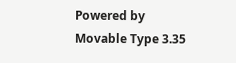Powered by
Movable Type 3.35